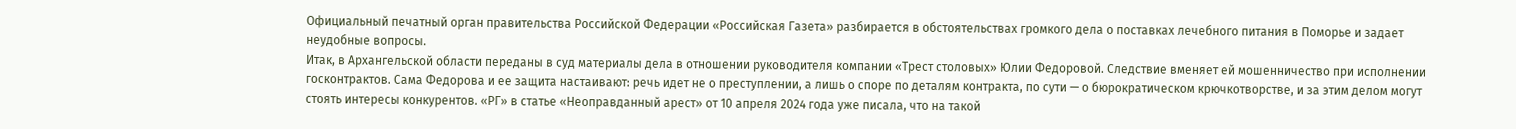Официальный печатный орган правительства Российской Федерации «Российская Газета» разбирается в обстоятельствах громкого дела о поставках лечебного питания в Поморье и задает неудобные вопросы.
Итак, в Архангельской области переданы в суд материалы дела в отношении руководителя компании «Трест столовых» Юлии Федоровой. Следствие вменяет ей мошенничество при исполнении госконтрактов. Сама Федорова и ее защита настаивают: речь идет не о преступлении, а лишь о споре по деталям контракта, по сути — о бюрократическом крючкотворстве, и за этим делом могут стоять интересы конкурентов. «РГ» в статье «Неоправданный арест» от 10 апреля 2024 года уже писала, что на такой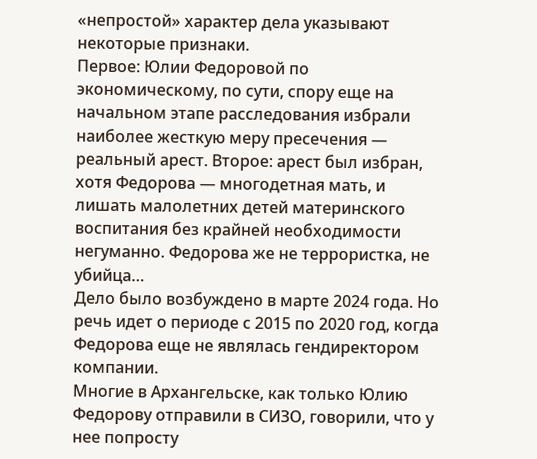«непростой» характер дела указывают некоторые признаки.
Первое: Юлии Федоровой по экономическому, по сути, спору еще на начальном этапе расследования избрали наиболее жесткую меру пресечения — реальный арест. Второе: арест был избран, хотя Федорова — многодетная мать, и лишать малолетних детей материнского воспитания без крайней необходимости негуманно. Федорова же не террористка, не убийца…
Дело было возбуждено в марте 2024 года. Но речь идет о периоде с 2015 по 2020 год, когда Федорова еще не являлась гендиректором компании.
Многие в Архангельске, как только Юлию Федорову отправили в СИЗО, говорили, что у нее попросту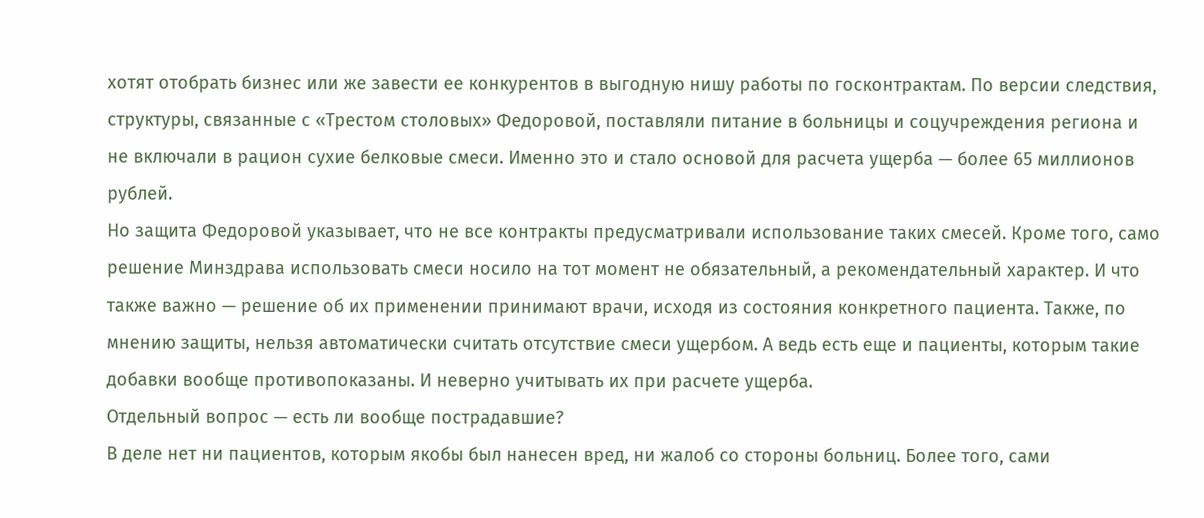хотят отобрать бизнес или же завести ее конкурентов в выгодную нишу работы по госконтрактам. По версии следствия, структуры, связанные с «Трестом столовых» Федоровой, поставляли питание в больницы и соцучреждения региона и не включали в рацион сухие белковые смеси. Именно это и стало основой для расчета ущерба — более 65 миллионов рублей.
Но защита Федоровой указывает, что не все контракты предусматривали использование таких смесей. Кроме того, само решение Минздрава использовать смеси носило на тот момент не обязательный, а рекомендательный характер. И что также важно — решение об их применении принимают врачи, исходя из состояния конкретного пациента. Также, по мнению защиты, нельзя автоматически считать отсутствие смеси ущербом. А ведь есть еще и пациенты, которым такие добавки вообще противопоказаны. И неверно учитывать их при расчете ущерба.
Отдельный вопрос — есть ли вообще пострадавшие?
В деле нет ни пациентов, которым якобы был нанесен вред, ни жалоб со стороны больниц. Более того, сами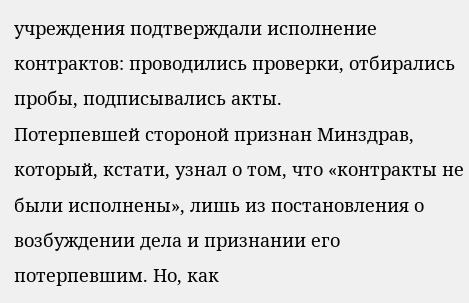учреждения подтверждали исполнение контрактов: проводились проверки, отбирались пробы, подписывались акты.
Потерпевшей стороной признан Минздрав, который, кстати, узнал о том, что «контракты не были исполнены», лишь из постановления о возбуждении дела и признании его потерпевшим. Но, как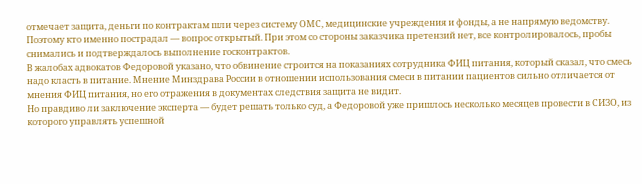отмечает защита, деньги по контрактам шли через систему ОМС, медицинские учреждения и фонды, а не напрямую ведомству. Поэтому кто именно пострадал — вопрос открытый. При этом со стороны заказчика претензий нет, все контролировалось, пробы снимались и подтверждалось выполнение госконтрактов.
В жалобах адвокатов Федоровой указано, что обвинение строится на показаниях сотрудника ФИЦ питания, который сказал, что смесь надо класть в питание. Мнение Минздрава России в отношении использования смеси в питании пациентов сильно отличается от мнения ФИЦ питания, но его отражения в документах следствия защита не видит.
Но правдиво ли заключение эксперта — будет решать только суд, а Федоровой уже пришлось несколько месяцев провести в СИЗО, из которого управлять успешной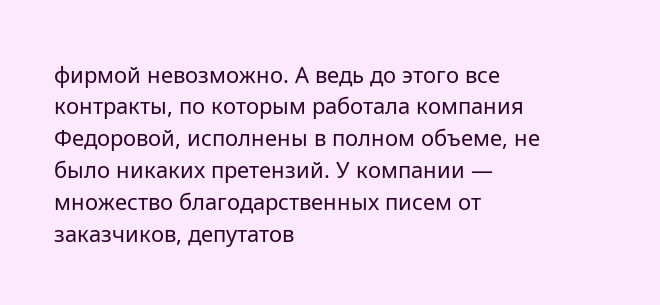фирмой невозможно. А ведь до этого все контракты, по которым работала компания Федоровой, исполнены в полном объеме, не было никаких претензий. У компании — множество благодарственных писем от заказчиков, депутатов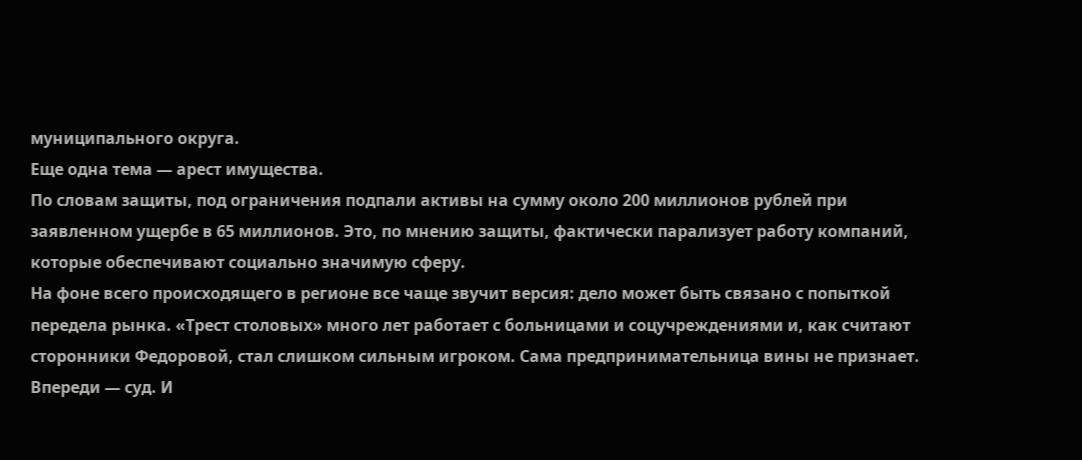муниципального округа.
Еще одна тема — арест имущества.
По словам защиты, под ограничения подпали активы на сумму около 200 миллионов рублей при заявленном ущербе в 65 миллионов. Это, по мнению защиты, фактически парализует работу компаний, которые обеспечивают социально значимую сферу.
На фоне всего происходящего в регионе все чаще звучит версия: дело может быть связано с попыткой передела рынка. «Трест столовых» много лет работает с больницами и соцучреждениями и, как считают сторонники Федоровой, стал слишком сильным игроком. Сама предпринимательница вины не признает.
Впереди — суд. И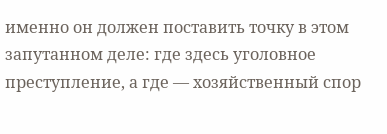именно он должен поставить точку в этом запутанном деле: где здесь уголовное преступление, а где — хозяйственный спор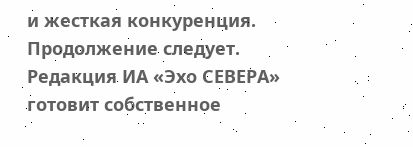и жесткая конкуренция.
Продолжение следует. Редакция ИА «Эхо СЕВЕРА» готовит собственное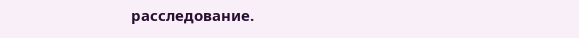расследование.